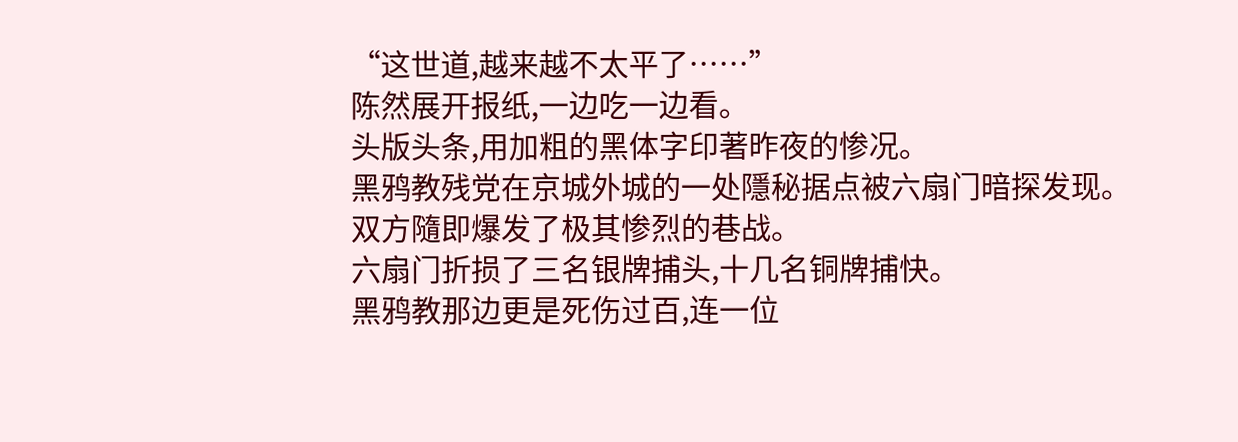“这世道,越来越不太平了……”
陈然展开报纸,一边吃一边看。
头版头条,用加粗的黑体字印著昨夜的惨况。
黑鸦教残党在京城外城的一处隱秘据点被六扇门暗探发现。
双方隨即爆发了极其惨烈的巷战。
六扇门折损了三名银牌捕头,十几名铜牌捕快。
黑鸦教那边更是死伤过百,连一位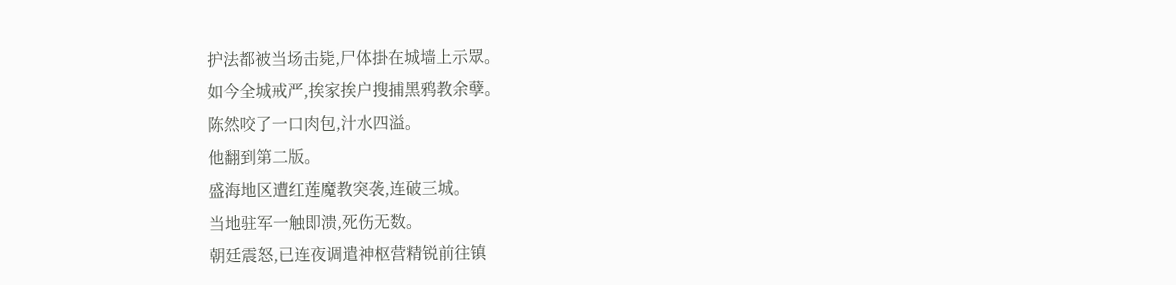护法都被当场击毙,尸体掛在城墙上示眾。
如今全城戒严,挨家挨户搜捕黑鸦教余孽。
陈然咬了一口肉包,汁水四溢。
他翻到第二版。
盛海地区遭红莲魔教突袭,连破三城。
当地驻军一触即溃,死伤无数。
朝廷震怒,已连夜调遣神枢营精锐前往镇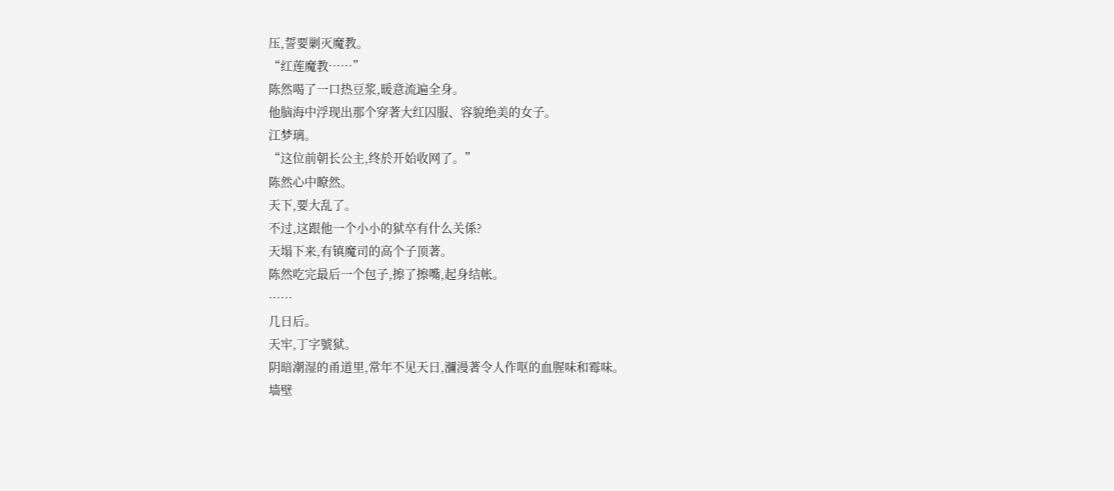压,誓要剿灭魔教。
“红莲魔教……”
陈然喝了一口热豆浆,暖意流遍全身。
他脑海中浮现出那个穿著大红囚服、容貌绝美的女子。
江梦璃。
“这位前朝长公主,终於开始收网了。”
陈然心中瞭然。
天下,要大乱了。
不过,这跟他一个小小的狱卒有什么关係?
天塌下来,有镇魔司的高个子顶著。
陈然吃完最后一个包子,擦了擦嘴,起身结帐。
……
几日后。
天牢,丁字號狱。
阴暗潮湿的甬道里,常年不见天日,瀰漫著令人作呕的血腥味和霉味。
墙壁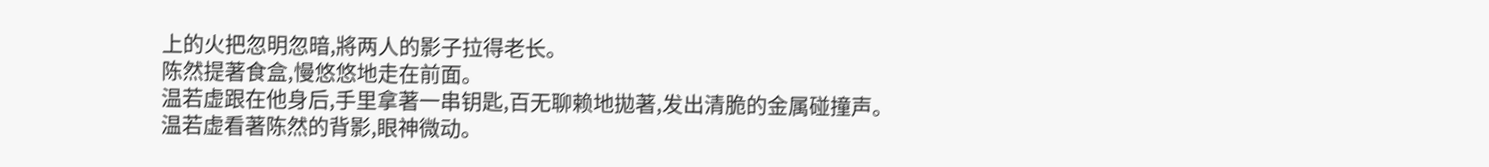上的火把忽明忽暗,將两人的影子拉得老长。
陈然提著食盒,慢悠悠地走在前面。
温若虚跟在他身后,手里拿著一串钥匙,百无聊赖地拋著,发出清脆的金属碰撞声。
温若虚看著陈然的背影,眼神微动。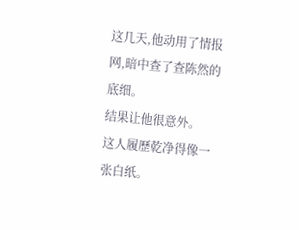这几天,他动用了情报网,暗中查了查陈然的底细。
结果让他很意外。
这人履歷乾净得像一张白纸。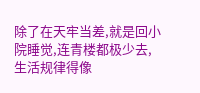除了在天牢当差,就是回小院睡觉,连青楼都极少去,生活规律得像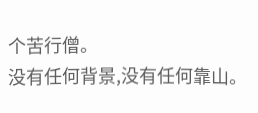个苦行僧。
没有任何背景,没有任何靠山。